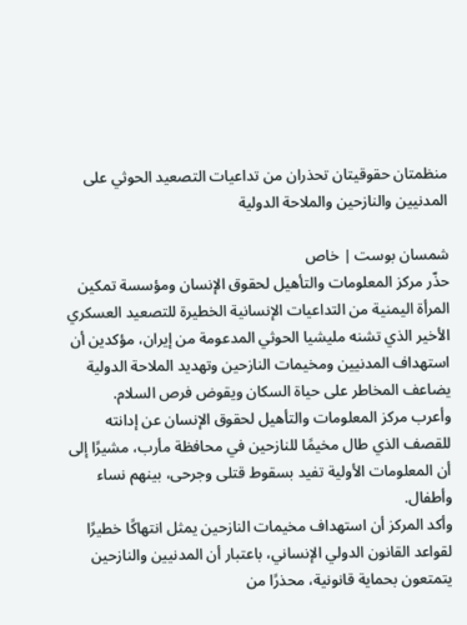منظمتان حقوقيتان تحذران من تداعيات التصعيد الحوثي على المدنيين والنازحين والملاحة الدولية

شمسان بوست | خاص
حذّر مركز المعلومات والتأهيل لحقوق الإنسان ومؤسسة تمكين المرأة اليمنية من التداعيات الإنسانية الخطيرة للتصعيد العسكري الأخير الذي تشنه مليشيا الحوثي المدعومة من إيران، مؤكدين أن استهداف المدنيين ومخيمات النازحين وتهديد الملاحة الدولية يضاعف المخاطر على حياة السكان ويقوض فرص السلام.
وأعرب مركز المعلومات والتأهيل لحقوق الإنسان عن إدانته للقصف الذي طال مخيمًا للنازحين في محافظة مأرب، مشيرًا إلى أن المعلومات الأولية تفيد بسقوط قتلى وجرحى، بينهم نساء وأطفال.
وأكد المركز أن استهداف مخيمات النازحين يمثل انتهاكًا خطيرًا لقواعد القانون الدولي الإنساني، باعتبار أن المدنيين والنازحين يتمتعون بحماية قانونية، محذرًا من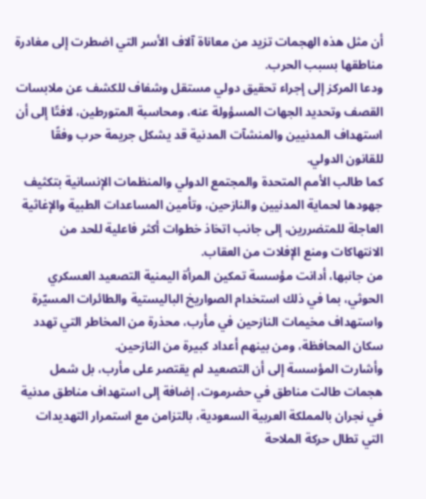أن مثل هذه الهجمات تزيد من معاناة آلاف الأسر التي اضطرت إلى مغادرة مناطقها بسبب الحرب.
ودعا المركز إلى إجراء تحقيق دولي مستقل وشفاف للكشف عن ملابسات القصف وتحديد الجهات المسؤولة عنه، ومحاسبة المتورطين، لافتًا إلى أن استهداف المدنيين والمنشآت المدنية قد يشكل جريمة حرب وفقًا للقانون الدولي.
كما طالب الأمم المتحدة والمجتمع الدولي والمنظمات الإنسانية بتكثيف جهودها لحماية المدنيين والنازحين، وتأمين المساعدات الطبية والإغاثية العاجلة للمتضررين، إلى جانب اتخاذ خطوات أكثر فاعلية للحد من الانتهاكات ومنع الإفلات من العقاب.
من جانبها، أدانت مؤسسة تمكين المرأة اليمنية التصعيد العسكري الحوثي، بما في ذلك استخدام الصواريخ الباليستية والطائرات المسيّرة واستهداف مخيمات النازحين في مأرب، محذرة من المخاطر التي تهدد سكان المحافظة، ومن بينهم أعداد كبيرة من النازحين.
وأشارت المؤسسة إلى أن التصعيد لم يقتصر على مأرب، بل شمل هجمات طالت مناطق في حضرموت، إضافة إلى استهداف مناطق مدنية في نجران بالمملكة العربية السعودية، بالتزامن مع استمرار التهديدات التي تطال حركة الملاحة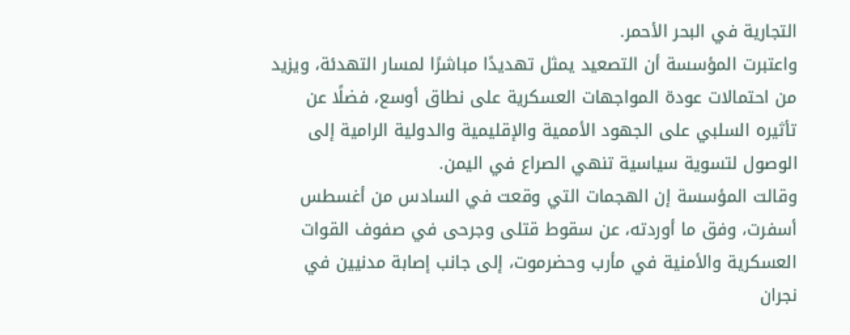التجارية في البحر الأحمر.
واعتبرت المؤسسة أن التصعيد يمثل تهديدًا مباشرًا لمسار التهدئة، ويزيد من احتمالات عودة المواجهات العسكرية على نطاق أوسع، فضلًا عن تأثيره السلبي على الجهود الأممية والإقليمية والدولية الرامية إلى الوصول لتسوية سياسية تنهي الصراع في اليمن.
وقالت المؤسسة إن الهجمات التي وقعت في السادس من أغسطس أسفرت، وفق ما أوردته، عن سقوط قتلى وجرحى في صفوف القوات العسكرية والأمنية في مأرب وحضرموت، إلى جانب إصابة مدنيين في نجران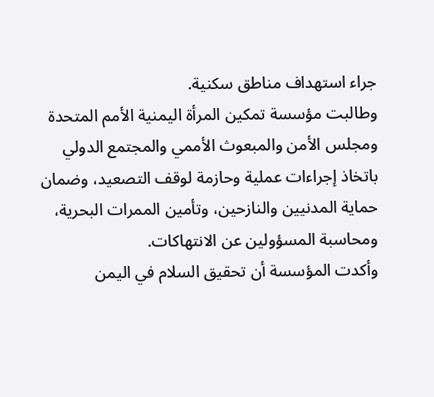جراء استهداف مناطق سكنية.
وطالبت مؤسسة تمكين المرأة اليمنية الأمم المتحدة ومجلس الأمن والمبعوث الأممي والمجتمع الدولي باتخاذ إجراءات عملية وحازمة لوقف التصعيد، وضمان حماية المدنيين والنازحين، وتأمين الممرات البحرية، ومحاسبة المسؤولين عن الانتهاكات.
وأكدت المؤسسة أن تحقيق السلام في اليمن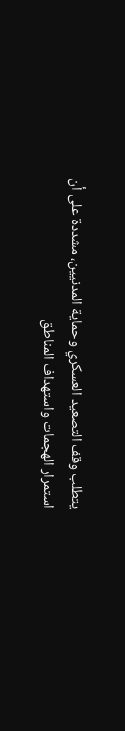يتطلب وقف التصعيد العسكري وحماية المدنيين، مشددة على أن استمرار الهجمات واستهداف المناطق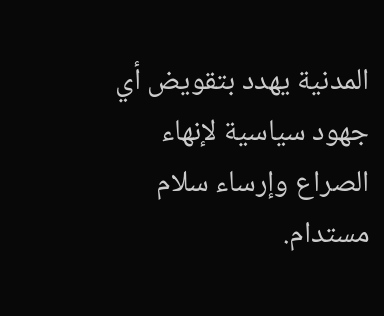المدنية يهدد بتقويض أي جهود سياسية لإنهاء الصراع وإرساء سلام مستدام.